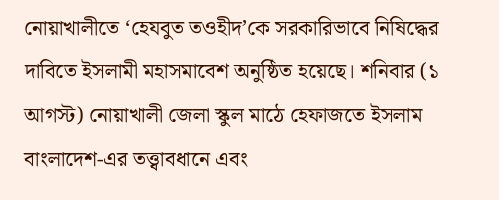নোয়াখালীতে ‘হেযবুত তওহীদ’কে সরকারিভাবে নিষিদ্ধের দাবিতে ইসলামী মহাসমাবেশ অনুষ্ঠিত হয়েছে। শনিবার (১ আগস্ট) নোয়াখালী জেলা স্কুল মাঠে হেফাজতে ইসলাম বাংলাদেশ-এর তত্ত্বাবধানে এবং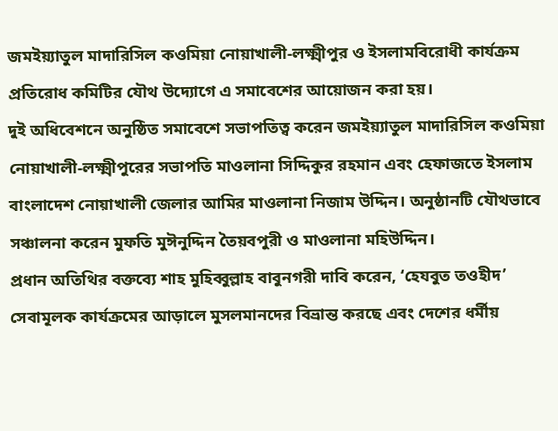জমইয়্যাতুল মাদারিসিল কওমিয়া নোয়াখালী-লক্ষ্মীপুর ও ইসলামবিরোধী কার্যক্রম প্রতিরোধ কমিটির যৌথ উদ্যোগে এ সমাবেশের আয়োজন করা হয়।
দুই অধিবেশনে অনুষ্ঠিত সমাবেশে সভাপতিত্ব করেন জমইয়্যাতুল মাদারিসিল কওমিয়া নোয়াখালী-লক্ষ্মীপুরের সভাপতি মাওলানা সিদ্দিকুর রহমান এবং হেফাজতে ইসলাম বাংলাদেশ নোয়াখালী জেলার আমির মাওলানা নিজাম উদ্দিন। অনুষ্ঠানটি যৌথভাবে সঞ্চালনা করেন মুফতি মুঈনুদ্দিন তৈয়বপুরী ও মাওলানা মহিউদ্দিন।
প্রধান অতিথির বক্তব্যে শাহ মুহিব্বুল্লাহ বাবুনগরী দাবি করেন, ‘হেযবুত তওহীদ’ সেবামূলক কার্যক্রমের আড়ালে মুসলমানদের বিভ্রান্ত করছে এবং দেশের ধর্মীয়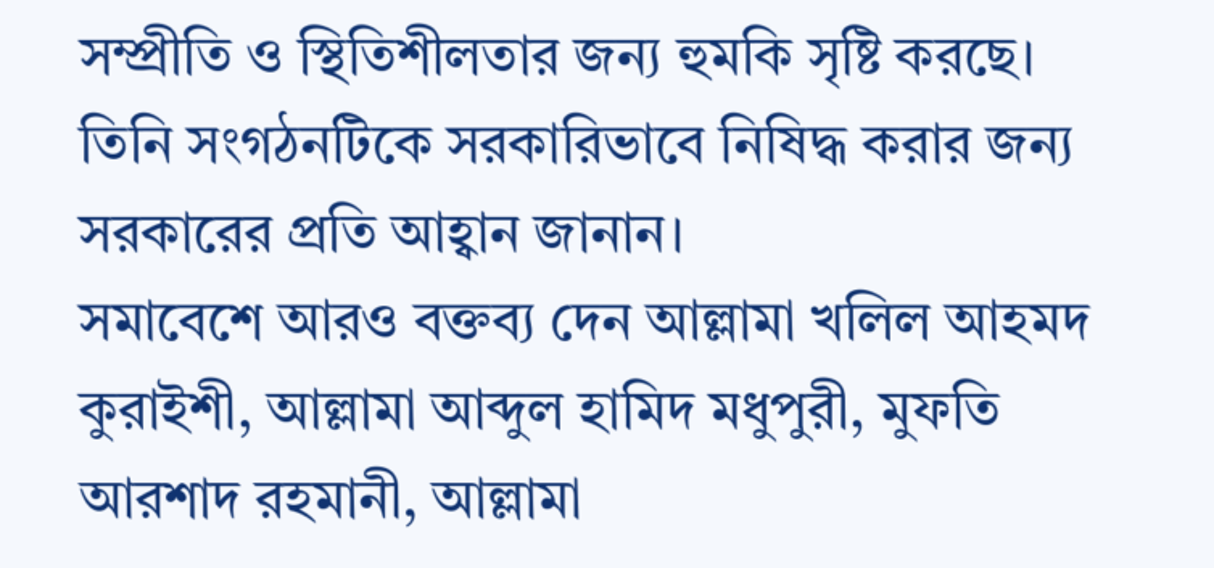সম্প্রীতি ও স্থিতিশীলতার জন্য হুমকি সৃষ্টি করছে। তিনি সংগঠনটিকে সরকারিভাবে নিষিদ্ধ করার জন্য সরকারের প্রতি আহ্বান জানান।
সমাবেশে আরও বক্তব্য দেন আল্লামা খলিল আহমদ কুরাইশী, আল্লামা আব্দুল হামিদ মধুপুরী, মুফতি আরশাদ রহমানী, আল্লামা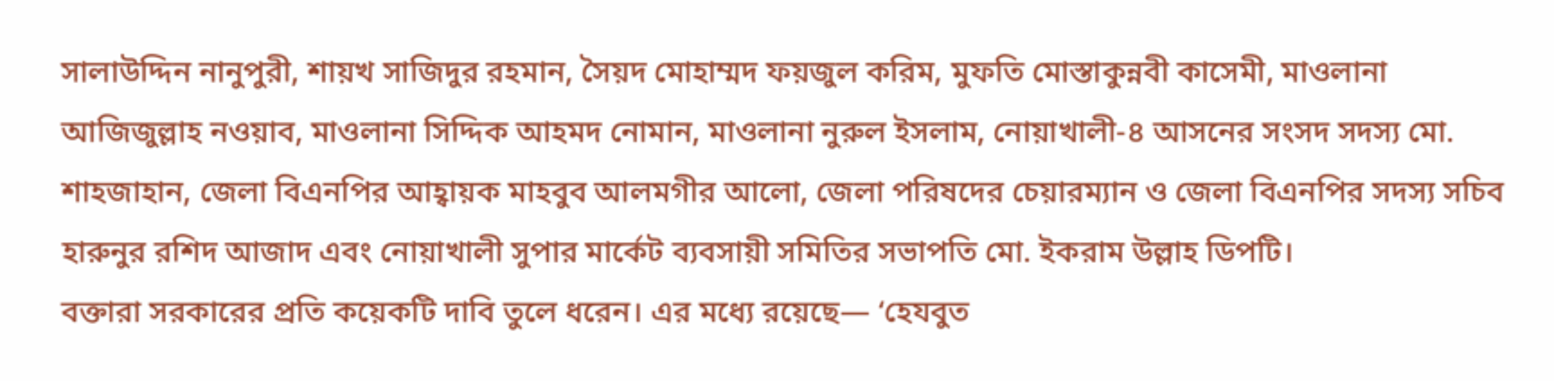সালাউদ্দিন নানুপুরী, শায়খ সাজিদুর রহমান, সৈয়দ মোহাম্মদ ফয়জুল করিম, মুফতি মোস্তাকুন্নবী কাসেমী, মাওলানা আজিজুল্লাহ নওয়াব, মাওলানা সিদ্দিক আহমদ নোমান, মাওলানা নুরুল ইসলাম, নোয়াখালী-৪ আসনের সংসদ সদস্য মো. শাহজাহান, জেলা বিএনপির আহ্বায়ক মাহবুব আলমগীর আলো, জেলা পরিষদের চেয়ারম্যান ও জেলা বিএনপির সদস্য সচিব হারুনুর রশিদ আজাদ এবং নোয়াখালী সুপার মার্কেট ব্যবসায়ী সমিতির সভাপতি মো. ইকরাম উল্লাহ ডিপটি।
বক্তারা সরকারের প্রতি কয়েকটি দাবি তুলে ধরেন। এর মধ্যে রয়েছে— ‘হেযবুত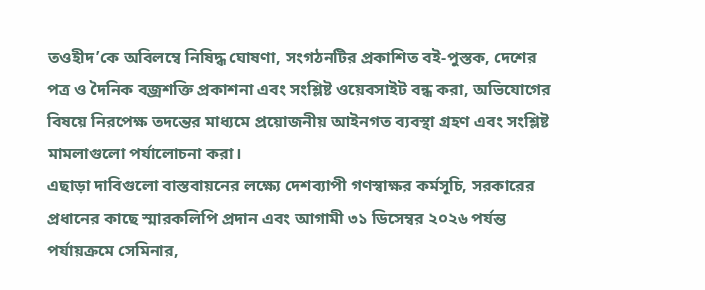তওহীদ’কে অবিলম্বে নিষিদ্ধ ঘোষণা, সংগঠনটির প্রকাশিত বই-পুস্তক, দেশের পত্র ও দৈনিক বজ্রশক্তি প্রকাশনা এবং সংশ্লিষ্ট ওয়েবসাইট বন্ধ করা, অভিযোগের বিষয়ে নিরপেক্ষ তদন্তের মাধ্যমে প্রয়োজনীয় আইনগত ব্যবস্থা গ্রহণ এবং সংশ্লিষ্ট মামলাগুলো পর্যালোচনা করা।
এছাড়া দাবিগুলো বাস্তবায়নের লক্ষ্যে দেশব্যাপী গণস্বাক্ষর কর্মসূচি, সরকারের প্রধানের কাছে স্মারকলিপি প্রদান এবং আগামী ৩১ ডিসেম্বর ২০২৬ পর্যন্ত পর্যায়ক্রমে সেমিনার,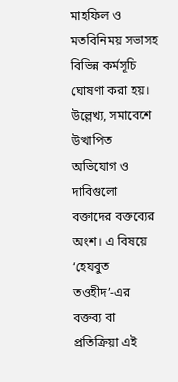মাহফিল ও মতবিনিময় সভাসহ বিভিন্ন কর্মসূচি ঘোষণা করা হয়।
উল্লেখ্য, সমাবেশে উত্থাপিত অভিযোগ ও দাবিগুলো বক্তাদের বক্তব্যের অংশ। এ বিষয়ে ‘হেযবুত তওহীদ’-এর বক্তব্য বা প্রতিক্রিয়া এই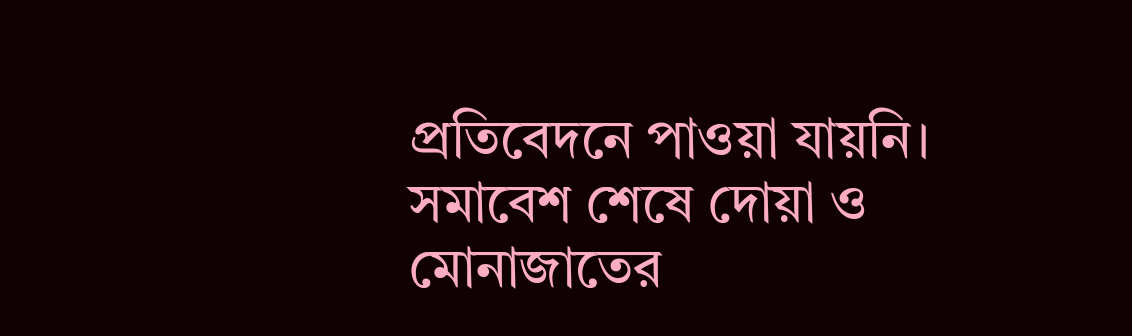প্রতিবেদনে পাওয়া যায়নি। সমাবেশ শেষে দোয়া ও মোনাজাতের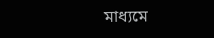মাধ্যমে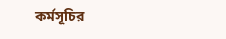কর্মসূচির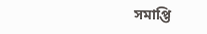সমাপ্তি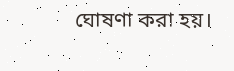ঘোষণা করা হয়।